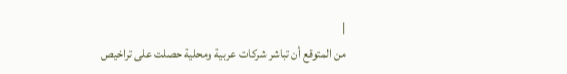|
من المتوقع أن تباشر شركات عربية ومحلية حصلت على تراخيص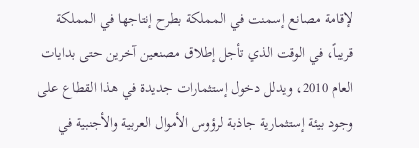لإقامة مصانع إسمنت في المملكة بطرح إنتاجها في المملكة
قريباً، في الوقت الذي تأجل إطلاق مصنعين آخرين حتى بدايات
العام 2010، ويدلل دخول إستثمارات جديدة في هذا القطاع على
وجود بيئة إستثمارية جاذبة لرؤوس الأموال العربية والأجنبية في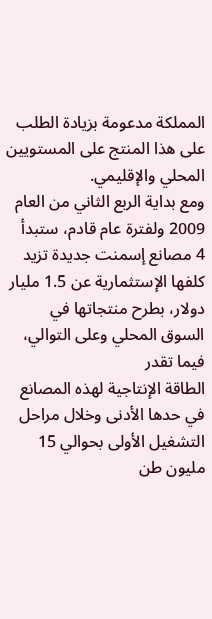المملكة مدعومة بزيادة الطلب على هذا المنتج على المستويين
المحلي والإقليمي.
ومع بداية الربع الثاني من العام 2009 ولفترة عام قادم، ستبدأ
4 مصانع إسمنت جديدة تزيد كلفها الإستثمارية عن 1.5 مليار
دولار، بطرح منتجاتها في السوق المحلي وعلى التوالي، فيما تقدر
الطاقة الإنتاجية لهذه المصانع في حدها الأدنى وخلال مراحل
التشغيل الأولى بحوالي 15 مليون طن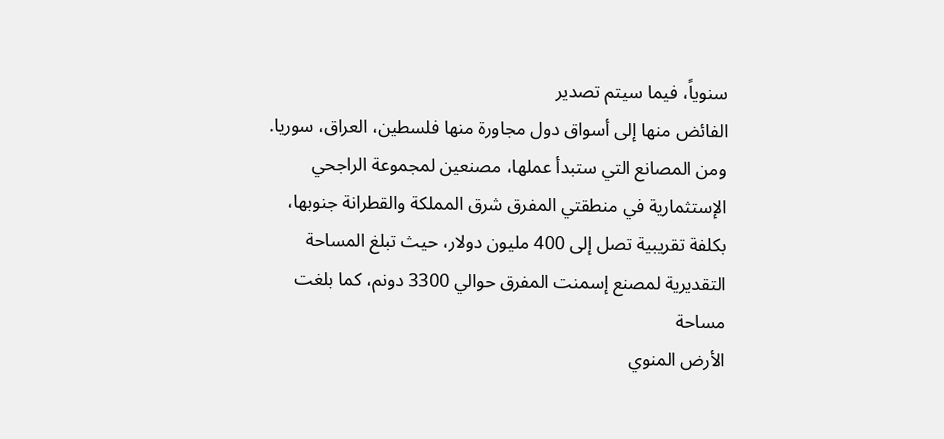سنوياً، فيما سيتم تصدير
الفائض منها إلى أسواق دول مجاورة منها فلسطين، العراق، سوريا.
ومن المصانع التي ستبدأ عملها، مصنعين لمجموعة الراجحي
الإستثمارية في منطقتي المفرق شرق المملكة والقطرانة جنوبها،
بكلفة تقريبية تصل إلى 400 مليون دولار، حيث تبلغ المساحة
التقديرية لمصنع إسمنت المفرق حوالي 3300 دونم، كما بلغت مساحة
الأرض المنوي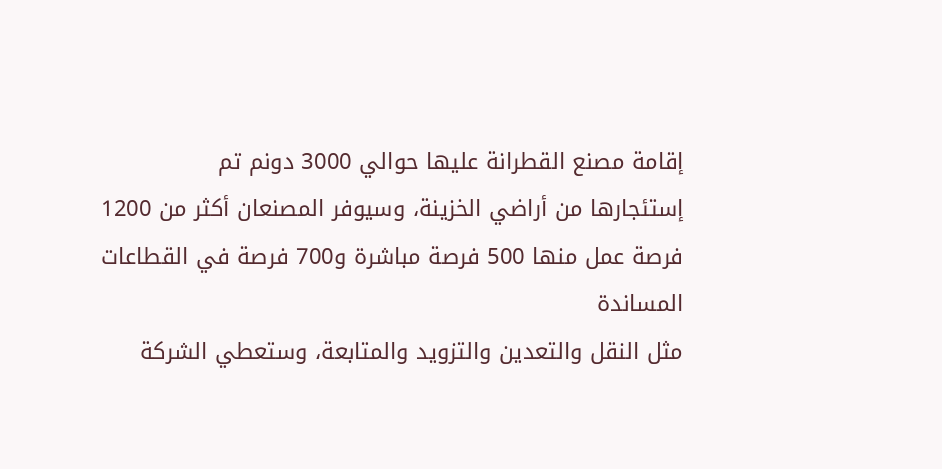إقامة مصنع القطرانة عليها حوالي 3000 دونم تم
إستئجارها من أراضي الخزينة، وسيوفر المصنعان أكثر من 1200
فرصة عمل منها 500 فرصة مباشرة و700 فرصة في القطاعات المساندة
مثل النقل والتعدين والتزويد والمتابعة، وستعطي الشركة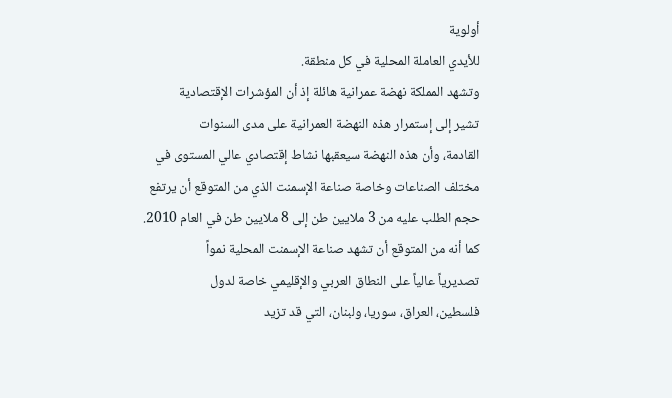أولوية
للأيدي العاملة المحلية في كل منطقة.
وتشهد المملكة نهضة عمرانية هائلة إذ أن المؤشرات الإقتصادية
تشير إلى إستمرار هذه النهضة العمرانية على مدى السنوات
القادمة، وأن هذه النهضة سيعقبها نشاط إقتصادي عالي المستوى في
مختلف الصناعات وخاصة صناعة الإسمنت الذي من المتوقع أن يرتفع
حجم الطلب عليه من 3 ملايين طن إلى 8 ملايين طن في العام 2010.
كما أنه من المتوقع أن تشهد صناعة الإسمنت المحلية نمواً
تصديرياً عالياً على النطاق العربي والإقليمي خاصة لدول
فلسطين، العراق، سوريا، ولبنان، التي قد تزيد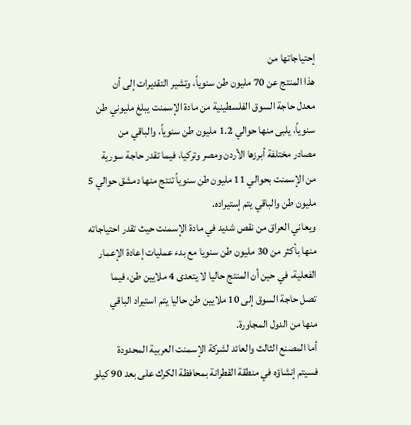إحتياجاتها من
هذا المنتج عن 70 مليون طن سنوياً، وتشير التقديرات إلى أن
معدل حاجة السوق الفلسطينية من مادة الإسمنت يبلغ مليوني طن
سنوياً، يلبى منها حوالي 1.2 مليون طن سنوياً، والباقي من
مصادر مختلفة أبرزها الأردن ومصر وتركيا، فيما تقدر حاجة سورية
من الإسمنت بحوالي 11 مليون طن سنوياً تنتج منها دمشق حوالي 5
مليون طن والباقي يتم إستيراده.
ويعاني العراق من نقص شديد في مادة الإسمنت حيث تقدر احتياجاته
منها بأكثر من 30 مليون طن سنويا مع بدء عمليات إعادة الإعمار
الفعلية، في حين أن المنتج حاليا لا يتعدى 4 ملايين طن، فيما
تصل حاجة السوق إلى 10 ملايين طن حاليا يتم استيراد الباقي
منها من الدول المجاورة.
أما المصنع الثالث والعائد لشركة الإسمنت العربية المحدودة
فسيتم إنشاؤه في منطقة القطرانة بمحافظة الكرك على بعد 90 كيلو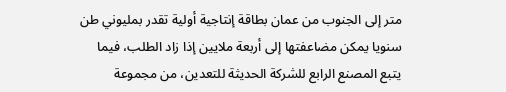متر إلى الجنوب من عمان بطاقة إنتاجية أولية تقدر بمليوني طن
سنويا يمكن مضاعفتها إلى أربعة ملايين إذا زاد الطلب، فيما
يتبع المصنع الرابع للشركة الحديثة للتعدين، من مجموعة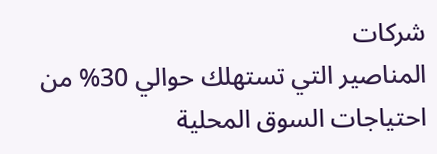شركات
المناصير التي تستهلك حوالي 30% من احتياجات السوق المحلية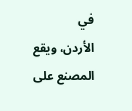في
الأردن، ويقع المصنع على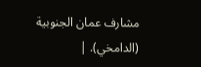مشارف عمان الجنوبية (الدامخي). |